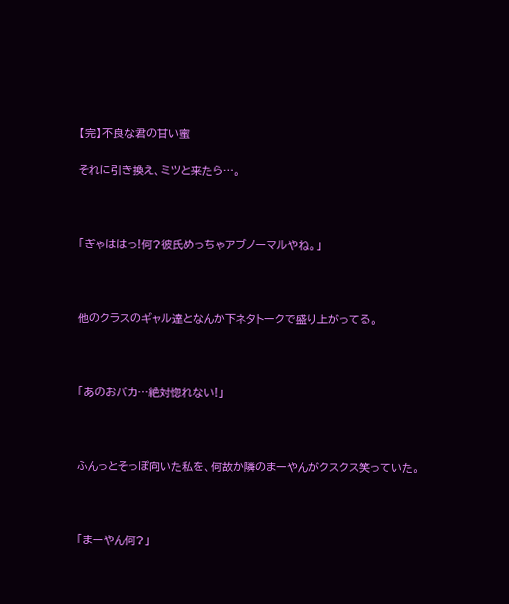【完】不良な君の甘い蜜

それに引き換え、ミツと来たら…。



「ぎゃははっ!何?彼氏めっちゃアブノーマルやね。」



他のクラスのギャル達となんか下ネタトークで盛り上がってる。



「あのおバカ…絶対惚れない!」



ふんっとそっぽ向いた私を、何故か隣のまーやんがクスクス笑っていた。



「まーやん何?」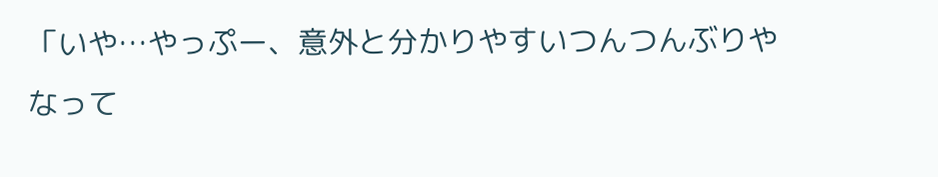「いや…やっぷー、意外と分かりやすいつんつんぶりやなって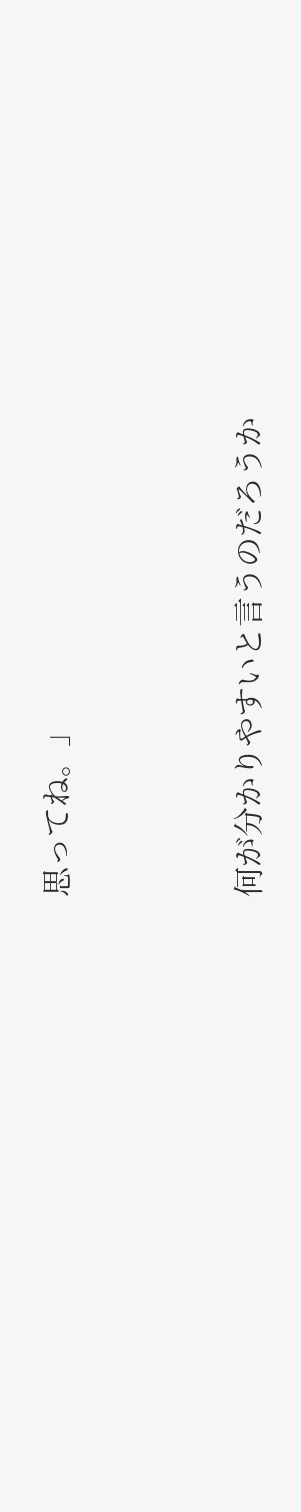思ってね。」



何が分かりやすいと言うのだろうか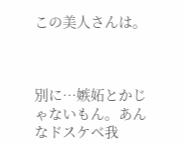この美人さんは。



別に…嫉妬とかじゃないもん。あんなドスケベ我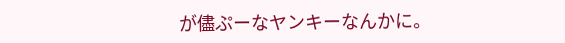が儘ぷーなヤンキーなんかに。